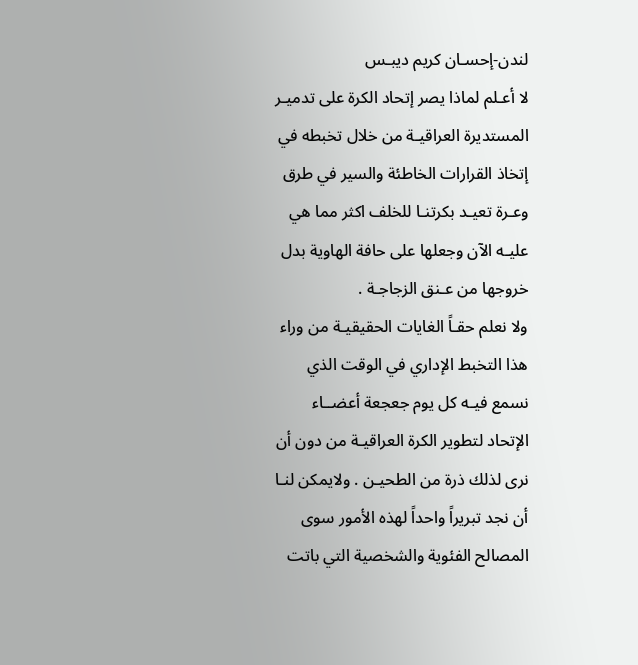لندن-إحسـان كريم ديبـس
لا أعـلم لماذا يصر إتحاد الكرة على تدميـر المستديرة العراقيـة من خلال تخبطه في إتخاذ القرارات الخاطئة والسير في طرق وعـرة تعيـد بكرتنـا للخلف اكثر مما هي عليـه الآن وجعلها على حافة الهاوية بدل خروجها من عـنق الزجاجـة .
ولا نعلم حقـاً الغايات الحقيقيـة من وراء هذا التخبط الإداري في الوقت الذي نسمع فيـه كل يوم جعجعة أعضــاء الإتحاد لتطوير الكرة العراقيـة من دون أن نرى لذلك ذرة من الطحيـن . ولايمكن لنـا أن نجد تبريراً واحداً لهذه الأمور سوى المصالح الفئوية والشخصية التي باتت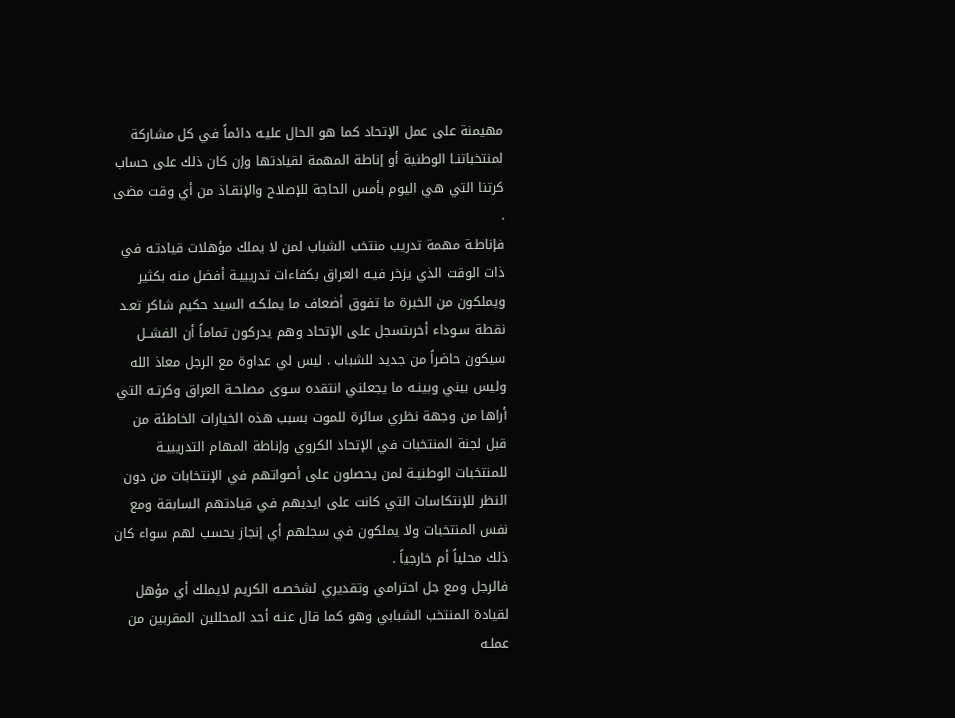مهيمنة على عمل الإتحاد كما هو الحال عليـه دائماً في كل مشاركة لمنتخباتنـا الوطنية أو إناطة المهمة لقيادتها وإن كان ذلك على حساب كرتنا التي هي اليوم بأمس الحاجة للإصلاح والإنقـاذ من أي وقت مضى .
فإناطـة مهمة تدريب منتخب الشباب لمن لا يملك مؤهلات قيادتـه في ذات الوقت الذي يزخر فيـه العراق بكفاءات تدريبيـة أفضل منه بكثير ويملكون من الخبرة ما تفوق أضعاف ما يملكـه السيد حكيم شاكر تعـد نقطة سـوداء أخرىتسجل على الإتحاد وهم يدركون تماماً أن الفشــل سيكون حاضراً من جديد للشباب . ليس لي عداوة مع الرجل معاذ الله وليس بيني وبينـه ما يجعلني انتقده سـوى مصلحـة العراق وكرتـه التي أراها من وجهة نظري سائرة للموت بسبب هذه الخيارات الخاطئة من قبل لجنة المنتخبات في الإتحاد الكروي وإناطة المهام التدريبيـة للمنتخبات الوطنيـة لمن يحصلون على أصواتهم في الإنتخابات من دون النظر للإنتكاسات التي كانت على ايديهم في قيادتهم السابقة ومع نفس المنتخبات ولا يملكون في سجلهم أي إنجاز يحسب لهم سواء كان ذلك محلياً أم خارجياً .
فالرجل ومع جل احترامي وتقديري لشخصـه الكريم لايملك أي مؤهل لقيادة المنتخب الشبابي وهو كما قال عنـه أحد المحللين المقربين من عملـه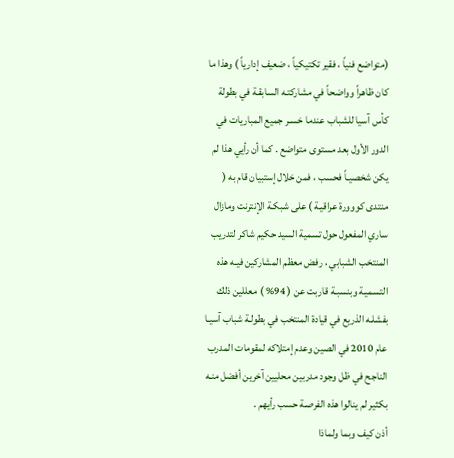(متواضع فنياً ، فقير تكتيكياً ، ضعيف إدارياً ) وهذا ما كان ظاهراً وواضحاً في مشاركتـه السابقـة في بطولة كأس آسيا للشباب عندما خسـر جميع المباريات في الدور الأول بعد مستوى متواضع . كما أن رأيي هذا لم يكن شخصيـاً فحسب ، فمن خلال إستبيان قام به ( منتدى كووورة عراقيـة ) على شبكـة الإنترنت ومازال ساري المفعول حول تسمية السيد حكيم شاكر لتدريب المنتخب الشبابي ، رفض معظم المشاركين فيـه هذه التسميـة وبنسبـة قاربت عن ( 94% ) معللين ذلك بفشلـه الذريع في قيادة المنتخب في بطولـة شباب آسيـا عام 2010 في الصين وعدم إمتلاكه لمقومات المدرب الناجح في ظل وجود مدربين محليين آخرين أفضل منـه بكثير لم ينالوا هذه الفرصـة حسب رأيهم .
أذن كيف وبما ولماذا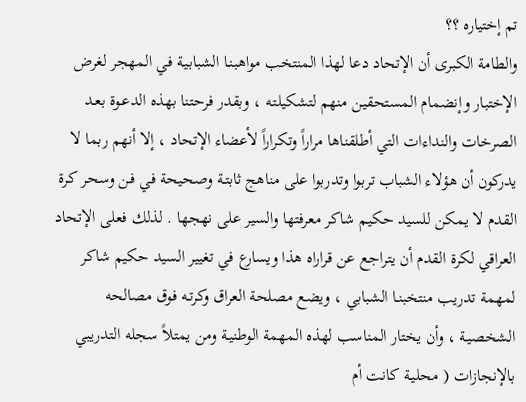تم إختياره ؟؟
والطامة الكبرى أن الإتحاد دعا لهذا المنتخب مواهبنـا الشبابيـة في المهجر لغرض الإختبار وإنضمام المستحقين منهم لتشكيلتـه ، وبقدر فرحتنا بهذه الدعـوة بعـد الصرخات والنداءات التي أطلقناها مراراً وتكراراً لأعضاء الإتحاد ، إلا أنهم ربما لا يدركون أن هؤلاء الشباب تربوا وتدربوا على مناهج ثابتـة وصحيحة في فـن وسحر كرة القدم لا يمكن للسيد حكيم شاكر معرفتها والسير على نهجها . لذلك فعلى الإتحاد العراقي لكرة القدم أن يتراجع عن قراراه هذا ويسارع في تغيير السيد حكيم شاكر لمهمة تدريب منتخبنـا الشبابي ، ويضع مصلحة العراق وكرتـه فوق مصالحه الشخصيـة ، وأن يختار المناسب لهذه المهمة الوطنيـة ومن يمتلاً سجله التدريبي بالإنجازات ( محليـة كانت أم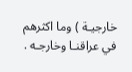خارجيـة ) وما اكثرهم في عراقنـا وخارجـه .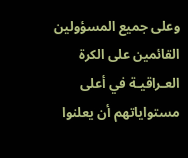وعلى جميع المسؤولين القائمين على الكرة العـراقيـة في أعلى مستواياتهم أن يعلنوا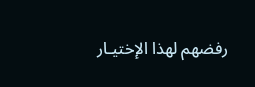رفضهم لهذا الإختيـار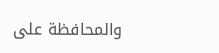والمحافظة على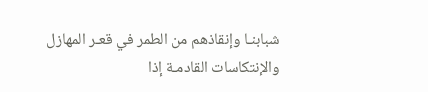شبابنـا وإنقاذهم من الطمر في قعـر المهازل والإنتكاسات القادمـة إذا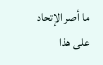ما أصر الإتحاد على هذا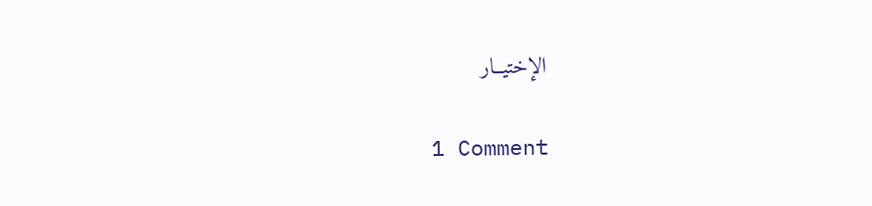الإختيــار

1 Comment